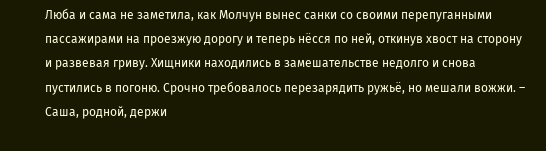Люба и сама не заметила, как Молчун вынес санки со своими перепуганными пассажирами на проезжую дорогу и теперь нёсся по ней, откинув хвост на сторону и развевая гриву. Хищники находились в замешательстве недолго и снова пустились в погоню. Срочно требовалось перезарядить ружьё, но мешали вожжи. – Саша, родной, держи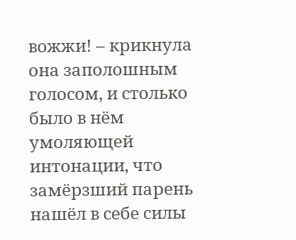вожжи! – крикнула она заполошным голосом, и столько было в нём умоляющей интонации, что замёрзший парень нашёл в себе силы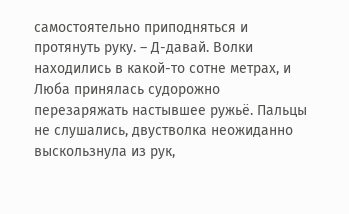самостоятельно приподняться и протянуть руку. – Д-давай. Волки находились в какой-то сотне метрах, и Люба принялась судорожно перезаряжать настывшее ружьё. Пальцы не слушались, двустволка неожиданно выскользнула из рук,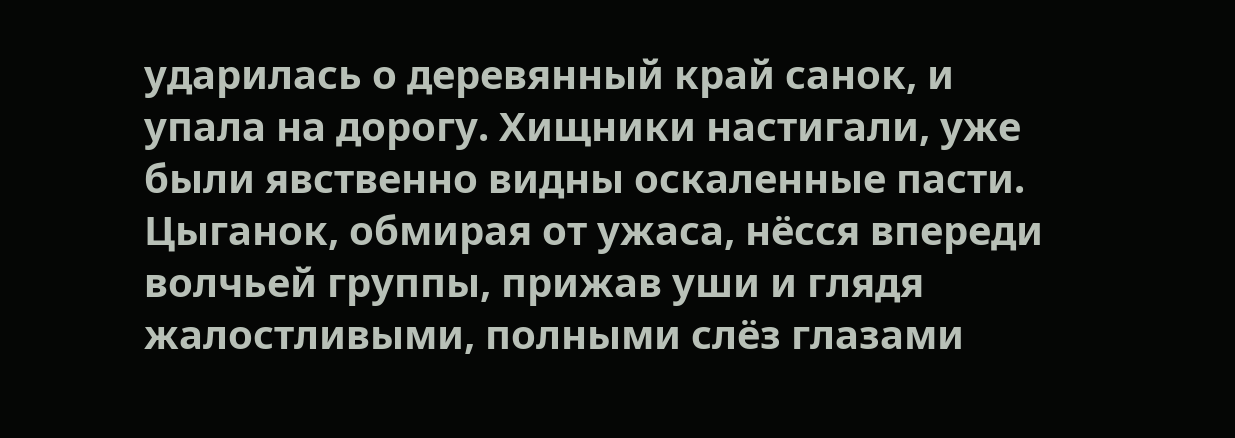ударилась о деревянный край санок, и упала на дорогу. Хищники настигали, уже были явственно видны оскаленные пасти. Цыганок, обмирая от ужаса, нёсся впереди волчьей группы, прижав уши и глядя жалостливыми, полными слёз глазами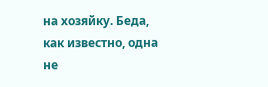на хозяйку. Беда, как известно, одна не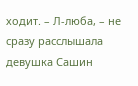ходит. – Л-люба, – не сразу расслышала девушка Сашин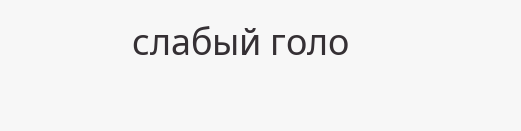слабый голо